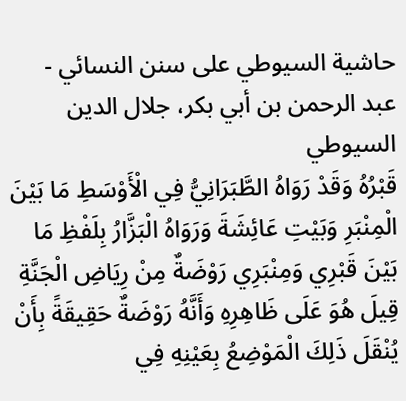حاشية السيوطي على سنن النسائي - عبد الرحمن بن أبي بكر، جلال الدين السيوطي
قَبْرُهُ وَقَدْ رَوَاهُ الطَّبَرَانِيُّ فِي الْأَوْسَطِ مَا بَيْنَ الْمِنْبَرِ وَبَيْتِ عَائِشَةَ وَرَوَاهُ الْبَزَّارُ بِلَفْظِ مَا بَيْنَ قَبْرِي وَمِنْبَرِي رَوْضَةٌ مِنْ رِيَاضِ الْجَنَّةِ قِيلَ هُوَ عَلَى ظَاهِرِهِ وَأَنَّهُ رَوْضَةٌ حَقِيقَةً بِأَنْ يُنْقَلَ ذَلِكَ الْمَوْضِعُ بِعَيْنِهِ فِي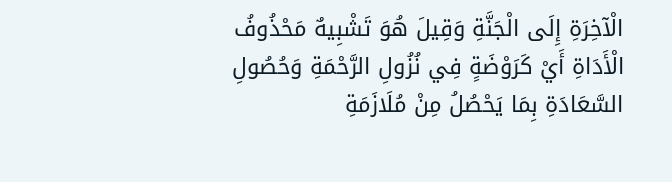الْآخِرَةِ إِلَى الْجَنَّةِ وَقِيلَ هُوَ تَشْبِيهٌ مَحْذُوفُ الْأَدَاةِ أَيْ كَرَوْضَةٍ فِي نُزُولِ الرَّحْمَةِ وَحُصُولِ السَّعَادَةِ بِمَا يَحْصُلُ مِنْ مُلَازَمَةِ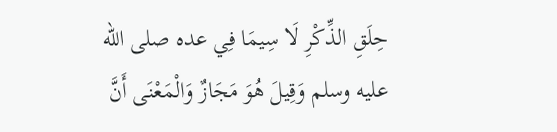حِلَقِ الذِّكْرِ لَا سِيمَا فِي عده صلى الله عليه وسلم وَقِيلَ هُوَ مَجَازٌ وَالْمَعْنَى أَنَّ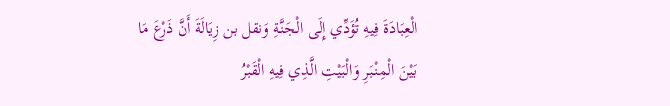الْعِبَادَةَ فِيهِ تُؤَدِّي إِلَى الْجَنَّةِ وَنقل بن زِيَالَةَ أَنَّ ذَرْعَ مَا بَيْنَ الْمِنْبَرِ وَالْبَيْتِ الَّذِي فِيهِ الْقَبْرُ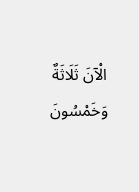الْآنَ ثَلَاثَةٌ وَخَمْسُونَ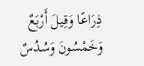ذِرَاعًا وَقِيلَ أَرْبَعٌ وَخَمْسُونَ وَسُدُسٌ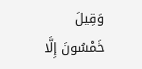وَقِيلَ خَمْسُونَ إِلَّا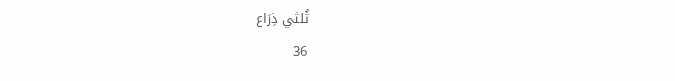ثُلثي ذِرَاع
36